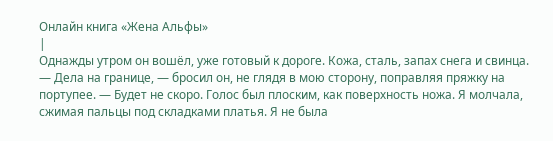Онлайн книга «Жена Альфы»
|
Однажды утром он вошёл, уже готовый к дороге. Кожа, сталь, запах снега и свинца. — Дела на границе, — бросил он, не глядя в мою сторону, поправляя пряжку на портупее. — Будет не скоро. Голос был плоским, как поверхность ножа. Я молчала, сжимая пальцы под складками платья. Я не была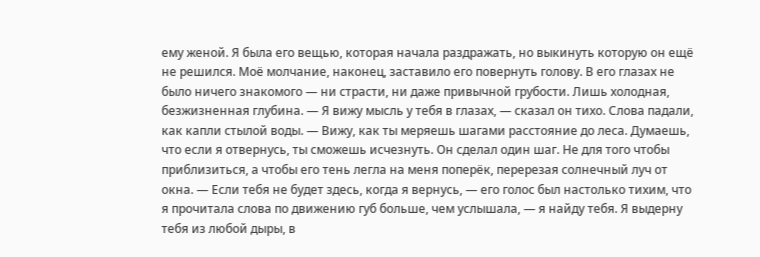ему женой. Я была его вещью, которая начала раздражать, но выкинуть которую он ещё не решился. Моё молчание, наконец, заставило его повернуть голову. В его глазах не было ничего знакомого — ни страсти, ни даже привычной грубости. Лишь холодная, безжизненная глубина. — Я вижу мысль у тебя в глазах, — сказал он тихо. Слова падали, как капли стылой воды. — Вижу, как ты меряешь шагами расстояние до леса. Думаешь, что если я отвернусь, ты сможешь исчезнуть. Он сделал один шаг. Не для того чтобы приблизиться, а чтобы его тень легла на меня поперёк, перерезая солнечный луч от окна. — Если тебя не будет здесь, когда я вернусь, — его голос был настолько тихим, что я прочитала слова по движению губ больше, чем услышала, — я найду тебя. Я выдерну тебя из любой дыры, в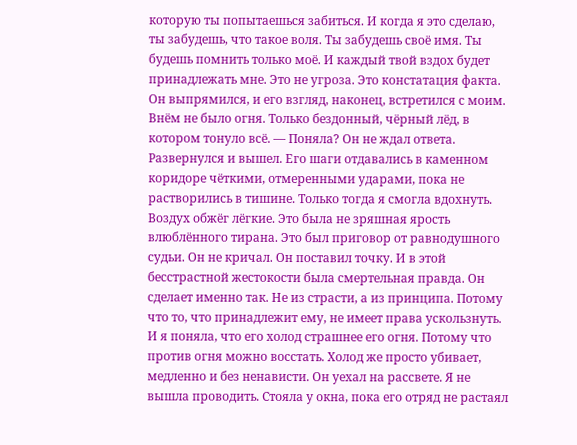которую ты попытаешься забиться. И когда я это сделаю, ты забудешь, что такое воля. Ты забудешь своё имя. Ты будешь помнить только моё. И каждый твой вздох будет принадлежать мне. Это не угроза. Это констатация факта. Он выпрямился, и его взгляд, наконец, встретился с моим. Внём не было огня. Только бездонный, чёрный лёд, в котором тонуло всё. — Поняла? Он не ждал ответа. Развернулся и вышел. Его шаги отдавались в каменном коридоре чёткими, отмеренными ударами, пока не растворились в тишине. Только тогда я смогла вдохнуть. Воздух обжёг лёгкие. Это была не зряшная ярость влюблённого тирана. Это был приговор от равнодушного судьи. Он не кричал. Он поставил точку. И в этой бесстрастной жестокости была смертельная правда. Он сделает именно так. Не из страсти, а из принципа. Потому что то, что принадлежит ему, не имеет права ускользнуть. И я поняла, что его холод страшнее его огня. Потому что против огня можно восстать. Холод же просто убивает, медленно и без ненависти. Он уехал на рассвете. Я не вышла проводить. Стояла у окна, пока его отряд не растаял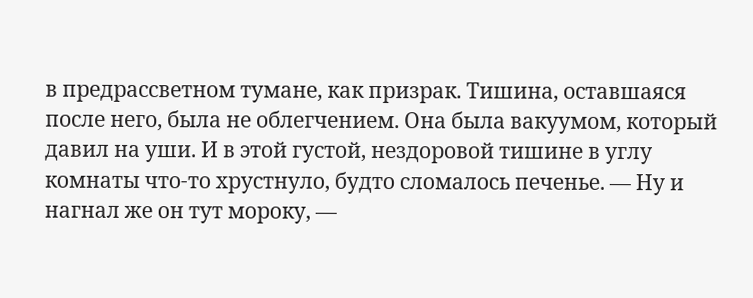в предрассветном тумане, как призрак. Тишина, оставшаяся после него, была не облегчением. Она была вакуумом, который давил на уши. И в этой густой, нездоровой тишине в углу комнаты что-то хрустнуло, будто сломалось печенье. — Ну и нагнал же он тут мороку, —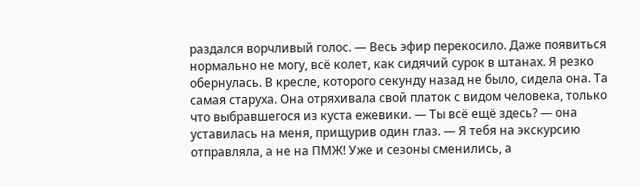раздался ворчливый голос. — Весь эфир перекосило. Даже появиться нормально не могу, всё колет, как сидячий сурок в штанах. Я резко обернулась. В кресле, которого секунду назад не было, сидела она. Та самая старуха. Она отряхивала свой платок с видом человека, только что выбравшегося из куста ежевики. — Ты всё ещё здесь? — она уставилась на меня, прищурив один глаз. — Я тебя на экскурсию отправляла, а не на ПМЖ! Уже и сезоны сменились, а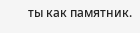ты как памятник.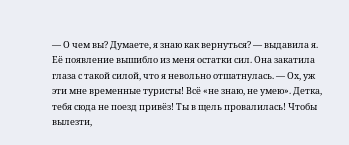— О чем вы? Думаете, я знаю как вернуться? — выдавила я. Её появление вышибло из меня остатки сил. Она закатила глаза с такой силой, что я невольно отшатнулась. — Ох, уж эти мне временные туристы! Всё «не знаю, не умею». Детка, тебя сюда не поезд привёз! Ты в щель провалилась! Чтобы вылезти,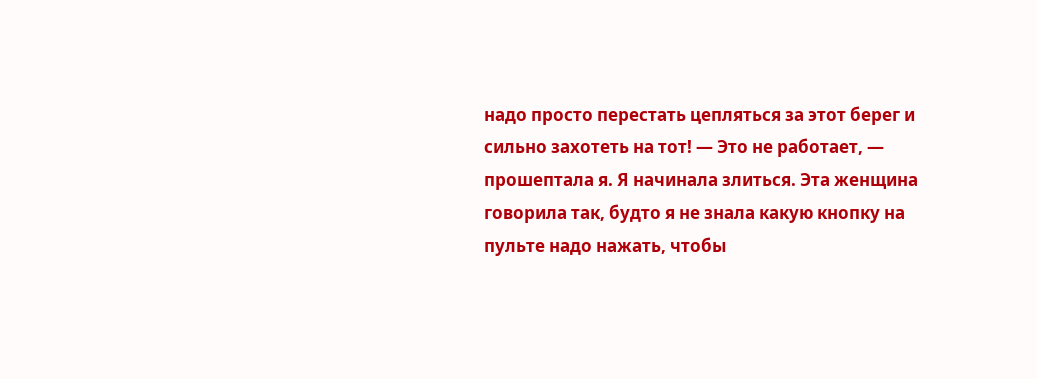надо просто перестать цепляться за этот берег и сильно захотеть на тот! — Это не работает, — прошептала я. Я начинала злиться. Эта женщина говорила так, будто я не знала какую кнопку на пульте надо нажать, чтобы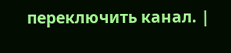переключить канал. |